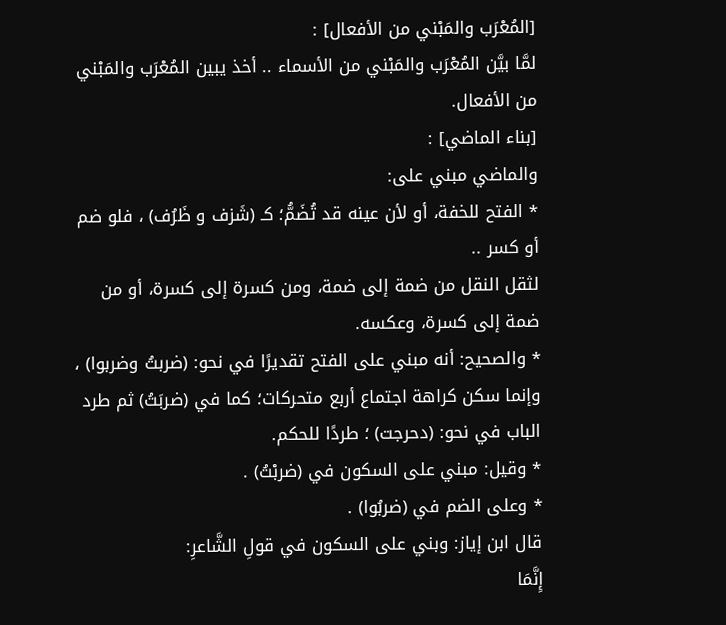[المُعْرَب والمَبْني من الأفعال] :
لمَّا بيَّن المُعْرَب والمَبْني من الأسماء .. أخذ يبين المُعْرَب والمَبْني من الأفعال.
[بناء الماضي] :
والماضي مبني على:
* الفتح للخفة، أو لأن عينه قد تُضَمُّ؛ كـ (شَزف و ظَرُف) ، فلو ضم أو كسر ..
لثقل النقل من ضمة إلى ضمة، ومن كسرة إلى كسرة، أو من ضمة إلى كسرة، وعكسه.
* والصحيح: أنه مبني على الفتح تقديرًا في نحو: (ضربتُ وضربوا) ، وإنما سكن كراهة اجتماع أربع متحركات؛ كما في (ضربَتُ) ثم طرد الباب في نحو: (دحرجت) ؛ طردًا للحكم.
* وقيل: مبني على السكون في (ضربْتُ) .
* وعلى الضم في (ضربُوا) .
قال ابن إياز: وبني على السكون في قولِ الشَّاعرِ:
إِنَّمَا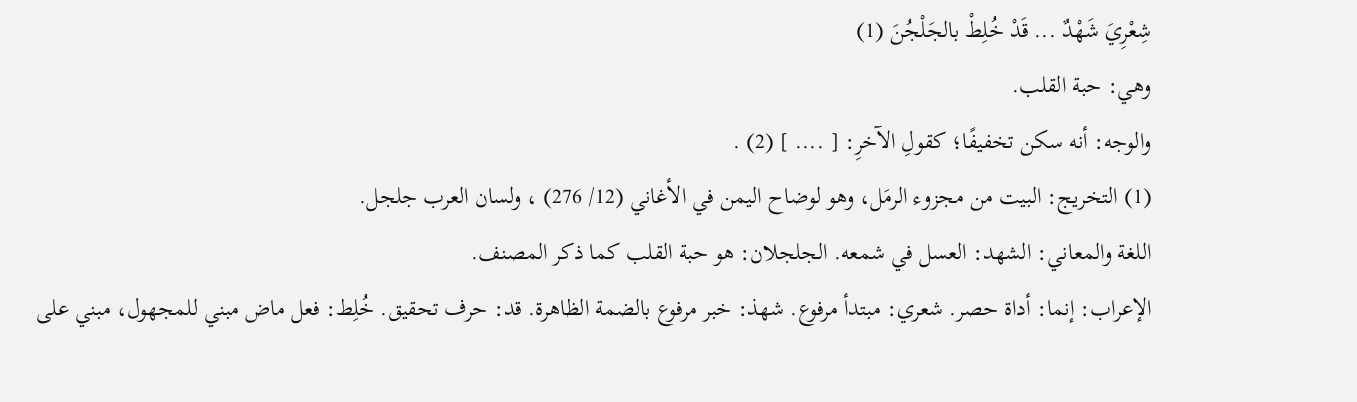شِعْرِيَ شَهْدٌ ... قَدْ خُلِطْ بالجَلْجُنَ (1)
وهي: حبة القلب.
والوجه: أنه سكن تخفيفًا؛ كقولِ الآخرِ: [ .... ] (2) .
(1) التخريج: البيت من مجزوء الرمَل، وهو لوضاح اليمن في الأغاني (12/ 276) ، ولسان العرب جلجل.
اللغة والمعاني: الشهد: العسل في شمعه. الجلجلان: هو حبة القلب كما ذكر المصنف.
الإعراب: إنما: أداة حصر. شعري: مبتدأ مرفوع. شهذ: خبر مرفوع بالضمة الظاهرة. قد: حرف تحقيق. خُلِط: فعل ماض مبني للمجهول، مبني على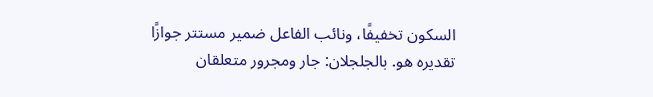السكون تخفيفًا، ونائب الفاعل ضمير مستتر جوازًا تقديره هو. بالجلجلان: جار ومجرور متعلقان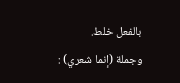بالفعل خلط.
وجملة (إنما شعري) :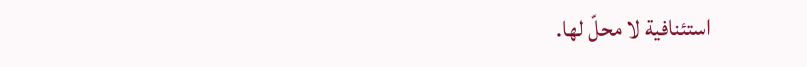استئنافية لا محلّ لها.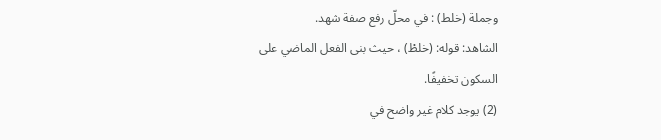وجملة (خلط) : في محلّ رفع صفة شهد.
الشاهد: قوله: (خلطْ) ، حيث بنى الفعل الماضي على السكون تخفيفًا.
(2) يوجد كلام غير واضح في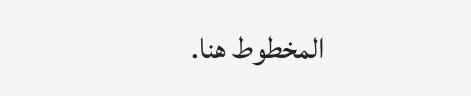المخطوط هنا.